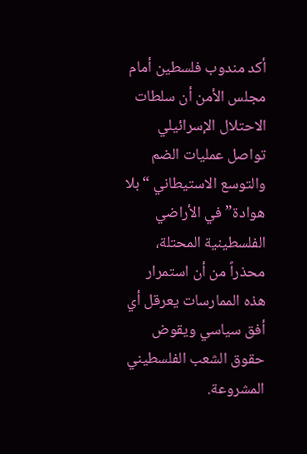أكد مندوب فلسطين أمام مجلس الأمن أن سلطات الاحتلال الإسرائيلي تواصل عمليات الضم والتوسع الاستيطاني “بلا هوادة” في الأراضي الفلسطينية المحتلة، محذراً من أن استمرار هذه الممارسات يعرقل أي أفق سياسي ويقوض حقوق الشعب الفلسطيني المشروعة.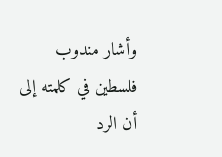وأشار مندوب فلسطين في كلمته إلى أن الرد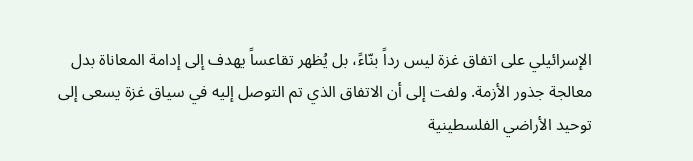الإسرائيلي على اتفاق غزة ليس رداً بنّاءً، بل يُظهر تقاعساً يهدف إلى إدامة المعاناة بدل معالجة جذور الأزمة. ولفت إلى أن الاتفاق الذي تم التوصل إليه في سياق غزة يسعى إلى توحيد الأراضي الفلسطينية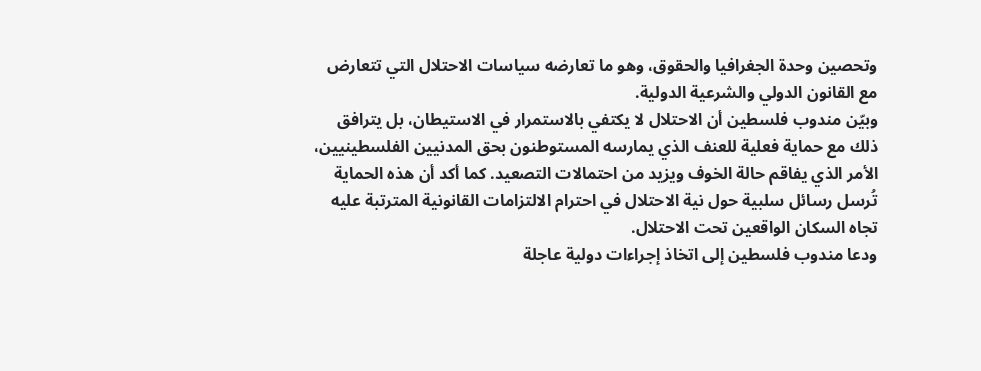وتحصين وحدة الجغرافيا والحقوق، وهو ما تعارضه سياسات الاحتلال التي تتعارض مع القانون الدولي والشرعية الدولية.
وبيّن مندوب فلسطين أن الاحتلال لا يكتفي بالاستمرار في الاستيطان، بل يترافق ذلك مع حماية فعلية للعنف الذي يمارسه المستوطنون بحق المدنيين الفلسطينيين، الأمر الذي يفاقم حالة الخوف ويزيد من احتمالات التصعيد. كما أكد أن هذه الحماية تُرسل رسائل سلبية حول نية الاحتلال في احترام الالتزامات القانونية المترتبة عليه تجاه السكان الواقعين تحت الاحتلال.
ودعا مندوب فلسطين إلى اتخاذ إجراءات دولية عاجلة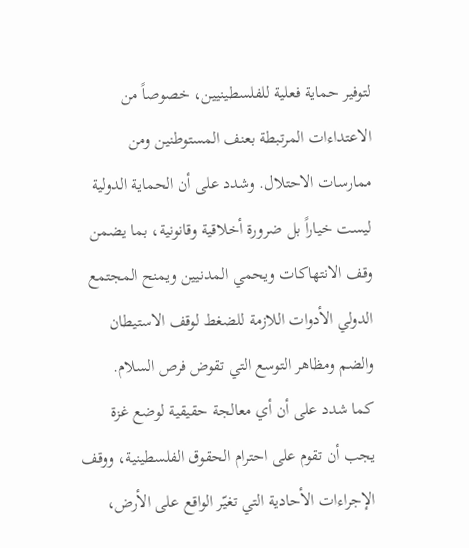لتوفير حماية فعلية للفلسطينيين، خصوصاً من الاعتداءات المرتبطة بعنف المستوطنين ومن ممارسات الاحتلال. وشدد على أن الحماية الدولية ليست خياراً بل ضرورة أخلاقية وقانونية، بما يضمن وقف الانتهاكات ويحمي المدنيين ويمنح المجتمع الدولي الأدوات اللازمة للضغط لوقف الاستيطان والضم ومظاهر التوسع التي تقوض فرص السلام.
كما شدد على أن أي معالجة حقيقية لوضع غزة يجب أن تقوم على احترام الحقوق الفلسطينية، ووقف الإجراءات الأحادية التي تغيّر الواقع على الأرض،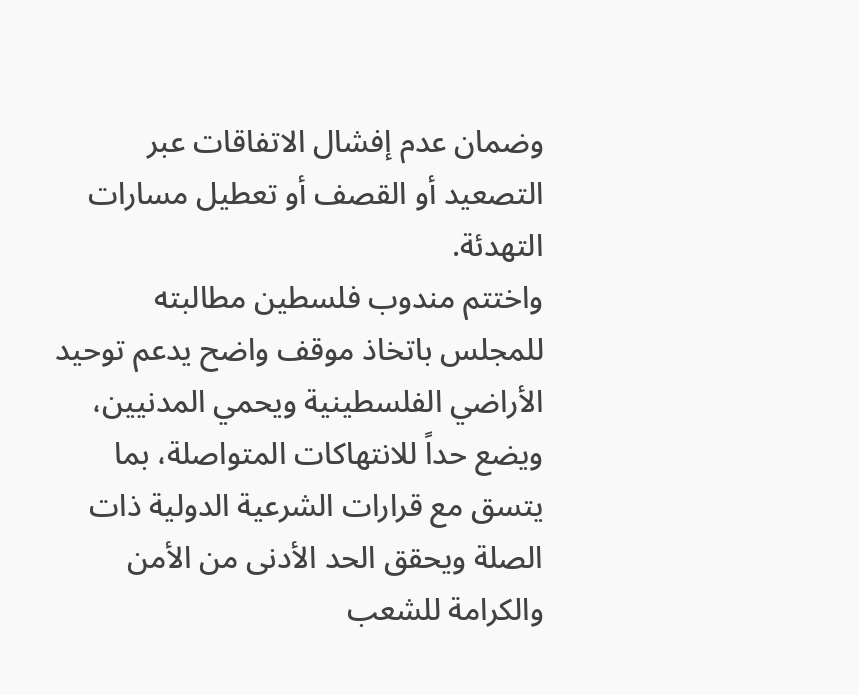وضمان عدم إفشال الاتفاقات عبر التصعيد أو القصف أو تعطيل مسارات التهدئة.
واختتم مندوب فلسطين مطالبته للمجلس باتخاذ موقف واضح يدعم توحيد الأراضي الفلسطينية ويحمي المدنيين، ويضع حداً للانتهاكات المتواصلة، بما يتسق مع قرارات الشرعية الدولية ذات الصلة ويحقق الحد الأدنى من الأمن والكرامة للشعب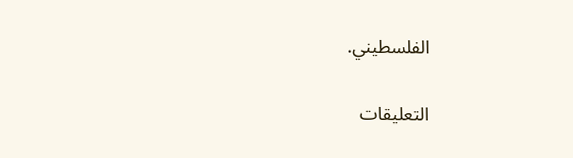الفلسطيني.

التعليقات